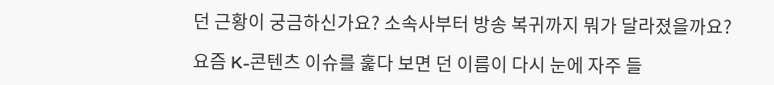던 근황이 궁금하신가요? 소속사부터 방송 복귀까지 뭐가 달라졌을까요?

요즘 K-콘텐츠 이슈를 훑다 보면 던 이름이 다시 눈에 자주 들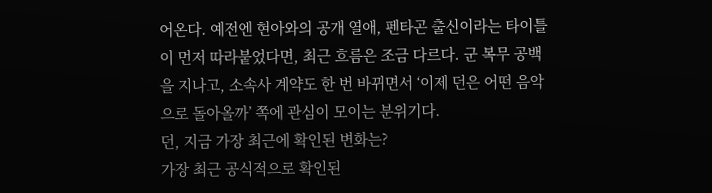어온다. 예전엔 현아와의 공개 열애, 펜타곤 출신이라는 타이틀이 먼저 따라붙었다면, 최근 흐름은 조금 다르다. 군 복무 공백을 지나고, 소속사 계약도 한 번 바뀌면서 ‘이제 던은 어떤 음악으로 돌아올까’ 쪽에 관심이 모이는 분위기다.
던, 지금 가장 최근에 확인된 변화는?
가장 최근 공식적으로 확인된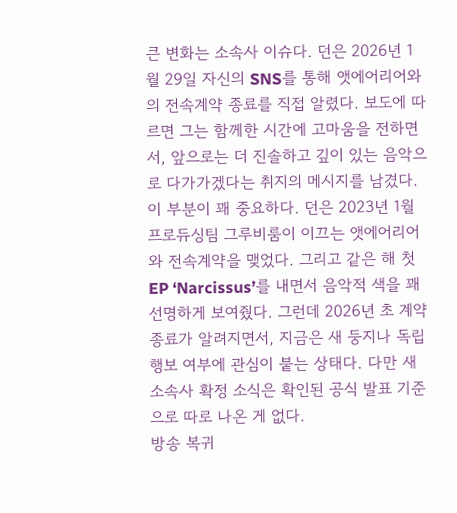큰 변화는 소속사 이슈다. 던은 2026년 1월 29일 자신의 SNS를 통해 앳에어리어와의 전속계약 종료를 직접 알렸다. 보도에 따르면 그는 함께한 시간에 고마움을 전하면서, 앞으로는 더 진솔하고 깊이 있는 음악으로 다가가겠다는 취지의 메시지를 남겼다.
이 부분이 꽤 중요하다. 던은 2023년 1월 프로듀싱팀 그루비룸이 이끄는 앳에어리어와 전속계약을 맺었다. 그리고 같은 해 첫 EP ‘Narcissus’를 내면서 음악적 색을 꽤 선명하게 보여줬다. 그런데 2026년 초 계약 종료가 알려지면서, 지금은 새 둥지나 독립 행보 여부에 관심이 붙는 상태다. 다만 새 소속사 확정 소식은 확인된 공식 발표 기준으로 따로 나온 게 없다.
방송 복귀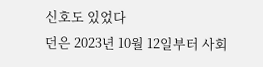신호도 있었다
던은 2023년 10월 12일부터 사회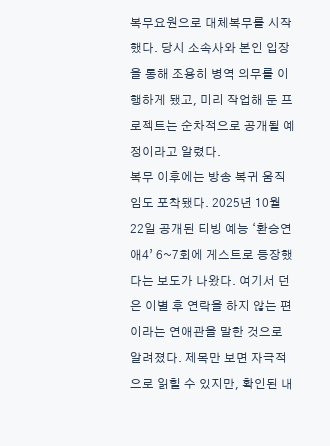복무요원으로 대체복무를 시작했다. 당시 소속사와 본인 입장을 통해 조용히 병역 의무를 이행하게 됐고, 미리 작업해 둔 프로젝트는 순차적으로 공개될 예정이라고 알렸다.
복무 이후에는 방송 복귀 움직임도 포착됐다. 2025년 10월 22일 공개된 티빙 예능 ‘환승연애4’ 6~7회에 게스트로 등장했다는 보도가 나왔다. 여기서 던은 이별 후 연락을 하지 않는 편이라는 연애관을 말한 것으로 알려졌다. 제목만 보면 자극적으로 읽힐 수 있지만, 확인된 내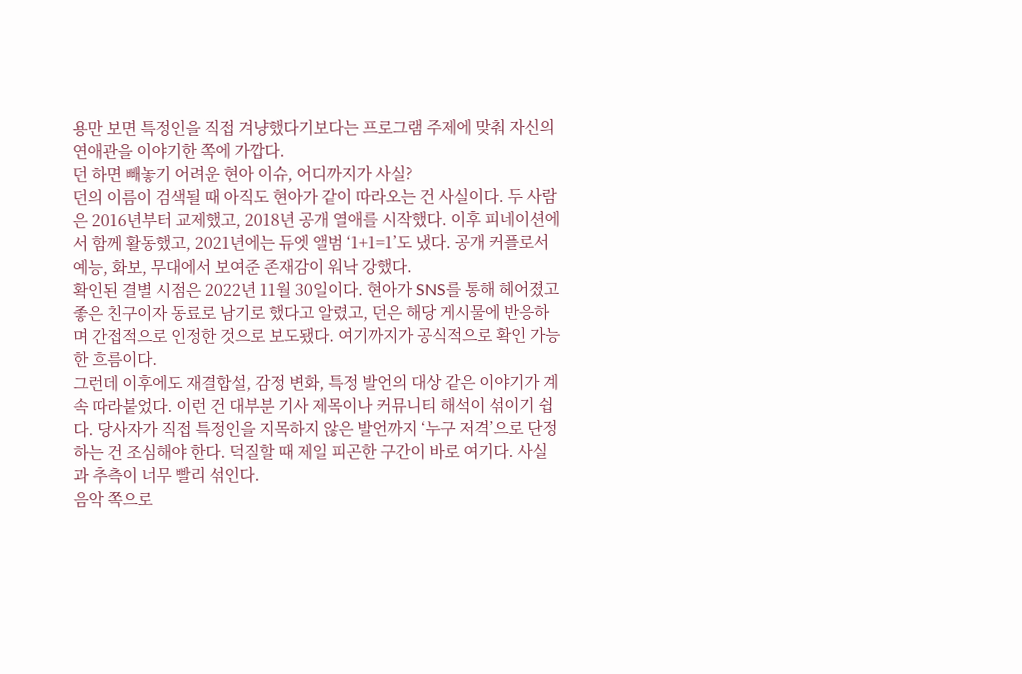용만 보면 특정인을 직접 겨냥했다기보다는 프로그램 주제에 맞춰 자신의 연애관을 이야기한 쪽에 가깝다.
던 하면 빼놓기 어려운 현아 이슈, 어디까지가 사실?
던의 이름이 검색될 때 아직도 현아가 같이 따라오는 건 사실이다. 두 사람은 2016년부터 교제했고, 2018년 공개 열애를 시작했다. 이후 피네이션에서 함께 활동했고, 2021년에는 듀엣 앨범 ‘1+1=1’도 냈다. 공개 커플로서 예능, 화보, 무대에서 보여준 존재감이 워낙 강했다.
확인된 결별 시점은 2022년 11월 30일이다. 현아가 SNS를 통해 헤어졌고 좋은 친구이자 동료로 남기로 했다고 알렸고, 던은 해당 게시물에 반응하며 간접적으로 인정한 것으로 보도됐다. 여기까지가 공식적으로 확인 가능한 흐름이다.
그런데 이후에도 재결합설, 감정 변화, 특정 발언의 대상 같은 이야기가 계속 따라붙었다. 이런 건 대부분 기사 제목이나 커뮤니티 해석이 섞이기 쉽다. 당사자가 직접 특정인을 지목하지 않은 발언까지 ‘누구 저격’으로 단정하는 건 조심해야 한다. 덕질할 때 제일 피곤한 구간이 바로 여기다. 사실과 추측이 너무 빨리 섞인다.
음악 쪽으로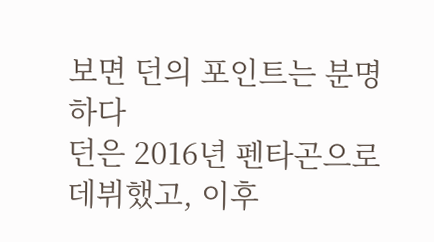보면 던의 포인트는 분명하다
던은 2016년 펜타곤으로 데뷔했고, 이후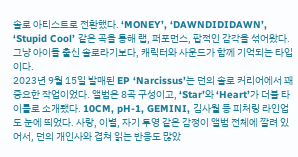솔로 아티스트로 전환했다. ‘MONEY’, ‘DAWNDIDIDAWN’, ‘Stupid Cool’ 같은 곡을 통해 랩, 퍼포먼스, 팝적인 감각을 섞어왔다. 그냥 아이돌 출신 솔로라기보다, 캐릭터와 사운드가 함께 기억되는 타입이다.
2023년 9월 15일 발매된 EP ‘Narcissus’는 던의 솔로 커리어에서 꽤 중요한 작업이었다. 앨범은 8곡 구성이고, ‘Star’와 ‘Heart’가 더블 타이틀로 소개됐다. 10CM, pH-1, GEMINI, 김사월 등 피처링 라인업도 눈에 띄었다. 사랑, 이별, 자기 투영 같은 감정이 앨범 전체에 깔려 있어서, 던의 개인사와 겹쳐 읽는 반응도 많았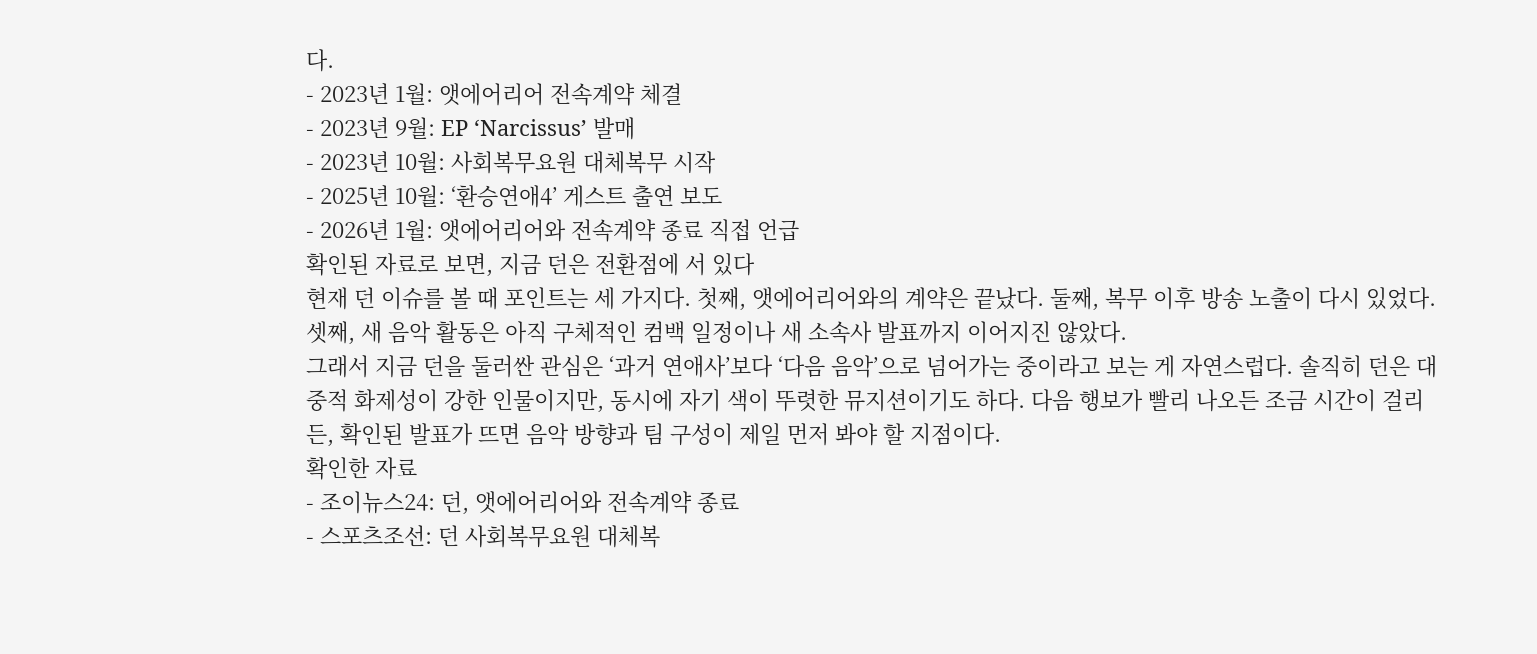다.
- 2023년 1월: 앳에어리어 전속계약 체결
- 2023년 9월: EP ‘Narcissus’ 발매
- 2023년 10월: 사회복무요원 대체복무 시작
- 2025년 10월: ‘환승연애4’ 게스트 출연 보도
- 2026년 1월: 앳에어리어와 전속계약 종료 직접 언급
확인된 자료로 보면, 지금 던은 전환점에 서 있다
현재 던 이슈를 볼 때 포인트는 세 가지다. 첫째, 앳에어리어와의 계약은 끝났다. 둘째, 복무 이후 방송 노출이 다시 있었다. 셋째, 새 음악 활동은 아직 구체적인 컴백 일정이나 새 소속사 발표까지 이어지진 않았다.
그래서 지금 던을 둘러싼 관심은 ‘과거 연애사’보다 ‘다음 음악’으로 넘어가는 중이라고 보는 게 자연스럽다. 솔직히 던은 대중적 화제성이 강한 인물이지만, 동시에 자기 색이 뚜렷한 뮤지션이기도 하다. 다음 행보가 빨리 나오든 조금 시간이 걸리든, 확인된 발표가 뜨면 음악 방향과 팀 구성이 제일 먼저 봐야 할 지점이다.
확인한 자료
- 조이뉴스24: 던, 앳에어리어와 전속계약 종료
- 스포츠조선: 던 사회복무요원 대체복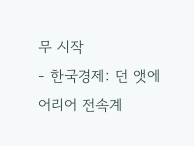무 시작
- 한국경제: 던 앳에어리어 전속계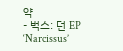약
- 벅스: 던 EP ‘Narcissus’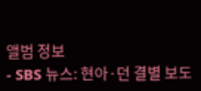앨범 정보
- SBS 뉴스: 현아·던 결별 보도